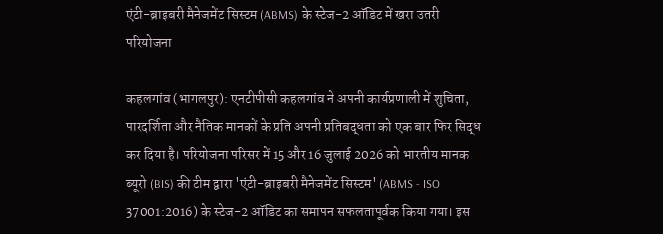एंटी-ब्राइबरी मैनेजमेंट सिस्टम (ABMS) के स्टेज-2 ऑडिट में खरा उतरी परियोजना

कहलगांव (भागलपुर): एनटीपीसी कहलगांव ने अपनी कार्यप्रणाली में शुचिता, पारदर्शिता और नैतिक मानकों के प्रति अपनी प्रतिबद्धता को एक बार फिर सिद्ध कर दिया है। परियोजना परिसर में 15 और 16 जुलाई 2026 को भारतीय मानक ब्यूरो (BIS) की टीम द्वारा 'एंटी-ब्राइबरी मैनेजमेंट सिस्टम' (ABMS - ISO 37001:2016) के स्टेज-2 ऑडिट का समापन सफलतापूर्वक किया गया। इस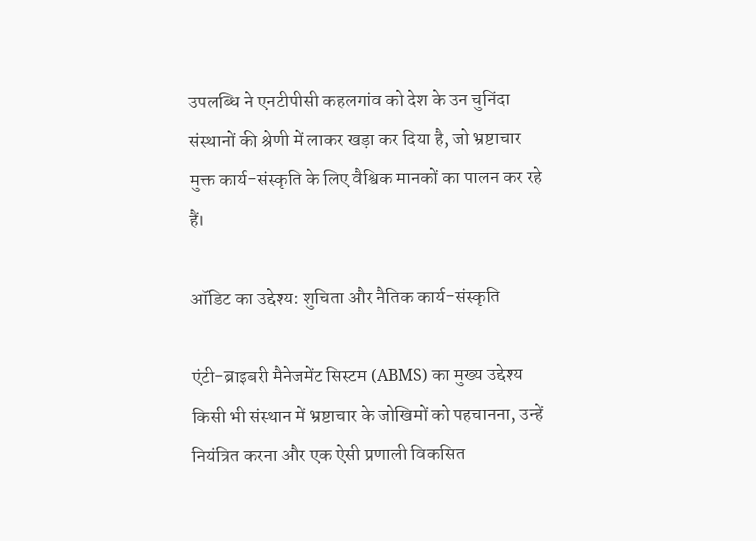उपलब्धि ने एनटीपीसी कहलगांव को देश के उन चुनिंदा संस्थानों की श्रेणी में लाकर खड़ा कर दिया है, जो भ्रष्टाचार मुक्त कार्य-संस्कृति के लिए वैश्विक मानकों का पालन कर रहे हैं।

ऑडिट का उद्देश्य: शुचिता और नैतिक कार्य-संस्कृति

एंटी-ब्राइबरी मैनेजमेंट सिस्टम (ABMS) का मुख्य उद्देश्य किसी भी संस्थान में भ्रष्टाचार के जोखिमों को पहचानना, उन्हें नियंत्रित करना और एक ऐसी प्रणाली विकसित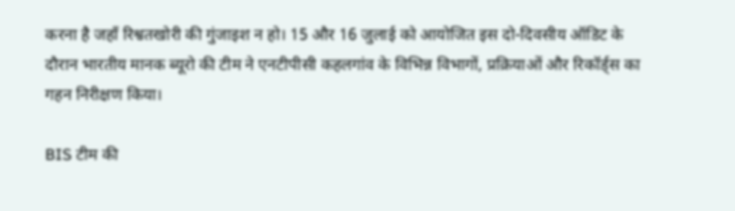करना है जहाँ रिश्वतखोरी की गुंजाइश न हो। 15 और 16 जुलाई को आयोजित इस दो-दिवसीय ऑडिट के दौरान भारतीय मानक ब्यूरो की टीम ने एनटीपीसी कहलगांव के विभिन्न विभागों, प्रक्रियाओं और रिकॉर्ड्स का गहन निरीक्षण किया।

BIS टीम की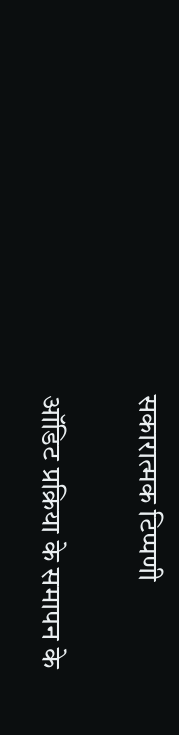सकारात्मक टिप्पणी

ऑडिट प्रक्रिया के समापन के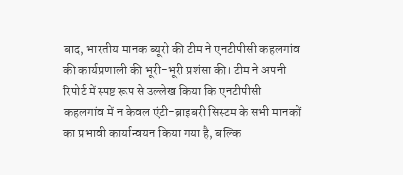बाद, भारतीय मानक ब्यूरो की टीम ने एनटीपीसी कहलगांव की कार्यप्रणाली की भूरी-भूरी प्रशंसा की। टीम ने अपनी रिपोर्ट में स्पष्ट रूप से उल्लेख किया कि एनटीपीसी कहलगांव में न केवल एंटी-ब्राइबरी सिस्टम के सभी मानकों का प्रभावी कार्यान्वयन किया गया है, बल्कि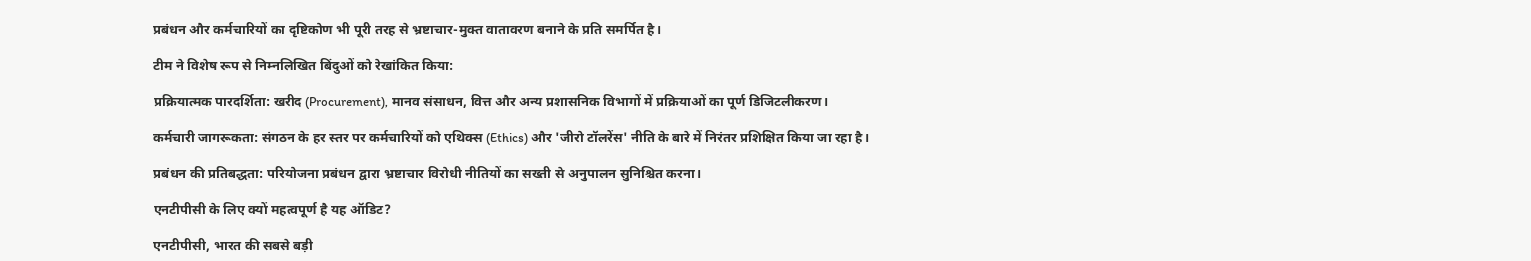प्रबंधन और कर्मचारियों का दृष्टिकोण भी पूरी तरह से भ्रष्टाचार-मुक्त वातावरण बनाने के प्रति समर्पित है।

टीम ने विशेष रूप से निम्नलिखित बिंदुओं को रेखांकित किया:

प्रक्रियात्मक पारदर्शिता: खरीद (Procurement), मानव संसाधन, वित्त और अन्य प्रशासनिक विभागों में प्रक्रियाओं का पूर्ण डिजिटलीकरण।

कर्मचारी जागरूकता: संगठन के हर स्तर पर कर्मचारियों को एथिक्स (Ethics) और 'जीरो टॉलरेंस' नीति के बारे में निरंतर प्रशिक्षित किया जा रहा है।

प्रबंधन की प्रतिबद्धता: परियोजना प्रबंधन द्वारा भ्रष्टाचार विरोधी नीतियों का सख्ती से अनुपालन सुनिश्चित करना।

एनटीपीसी के लिए क्यों महत्वपूर्ण है यह ऑडिट?

एनटीपीसी, भारत की सबसे बड़ी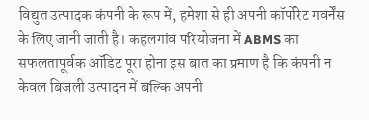विद्युत उत्पादक कंपनी के रूप में, हमेशा से ही अपनी कॉर्पोरेट गवर्नेंस के लिए जानी जाती है। कहलगांव परियोजना में ABMS का सफलतापूर्वक ऑडिट पूरा होना इस बात का प्रमाण है कि कंपनी न केवल बिजली उत्पादन में बल्कि अपनी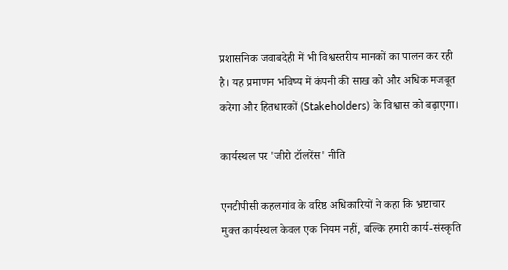प्रशासनिक जवाबदेही में भी विश्वस्तरीय मानकों का पालन कर रही है। यह प्रमाणन भविष्य में कंपनी की साख को और अधिक मजबूत करेगा और हितधारकों (Stakeholders) के विश्वास को बढ़ाएगा।

कार्यस्थल पर 'जीरो टॉलरेंस' नीति

एनटीपीसी कहलगांव के वरिष्ठ अधिकारियों ने कहा कि भ्रष्टाचार मुक्त कार्यस्थल केवल एक नियम नहीं, बल्कि हमारी कार्य-संस्कृति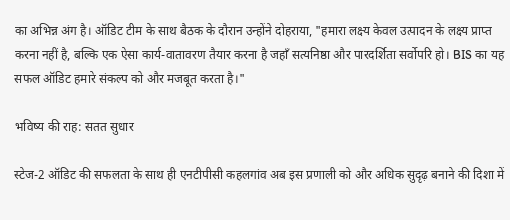का अभिन्न अंग है। ऑडिट टीम के साथ बैठक के दौरान उन्होंने दोहराया, "हमारा लक्ष्य केवल उत्पादन के लक्ष्य प्राप्त करना नहीं है, बल्कि एक ऐसा कार्य-वातावरण तैयार करना है जहाँ सत्यनिष्ठा और पारदर्शिता सर्वोपरि हो। BIS का यह सफल ऑडिट हमारे संकल्प को और मजबूत करता है।"

भविष्य की राह: सतत सुधार

स्टेज-2 ऑडिट की सफलता के साथ ही एनटीपीसी कहलगांव अब इस प्रणाली को और अधिक सुदृढ़ बनाने की दिशा में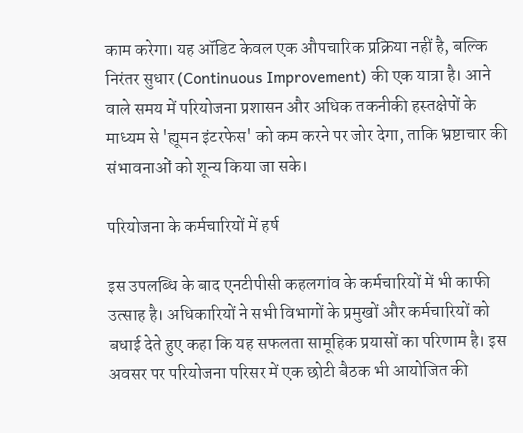काम करेगा। यह ऑडिट केवल एक औपचारिक प्रक्रिया नहीं है, बल्कि निरंतर सुधार (Continuous Improvement) की एक यात्रा है। आने वाले समय में परियोजना प्रशासन और अधिक तकनीकी हस्तक्षेपों के माध्यम से 'ह्यूमन इंटरफेस' को कम करने पर जोर देगा, ताकि भ्रष्टाचार की संभावनाओं को शून्य किया जा सके।

परियोजना के कर्मचारियों में हर्ष

इस उपलब्धि के बाद एनटीपीसी कहलगांव के कर्मचारियों में भी काफी उत्साह है। अधिकारियों ने सभी विभागों के प्रमुखों और कर्मचारियों को बधाई देते हुए कहा कि यह सफलता सामूहिक प्रयासों का परिणाम है। इस अवसर पर परियोजना परिसर में एक छोटी बैठक भी आयोजित की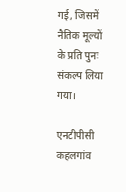गई, जिसमें नैतिक मूल्यों के प्रति पुनः संकल्प लिया गया।

एनटीपीसी कहलगांव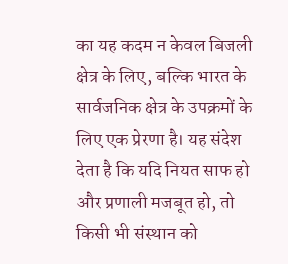का यह कदम न केवल बिजली क्षेत्र के लिए, बल्कि भारत के सार्वजनिक क्षेत्र के उपक्रमों के लिए एक प्रेरणा है। यह संदेश देता है कि यदि नियत साफ हो और प्रणाली मजबूत हो, तो किसी भी संस्थान को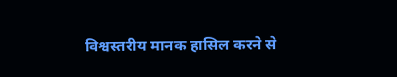विश्वस्तरीय मानक हासिल करने से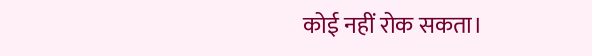कोई नहीं रोक सकता।